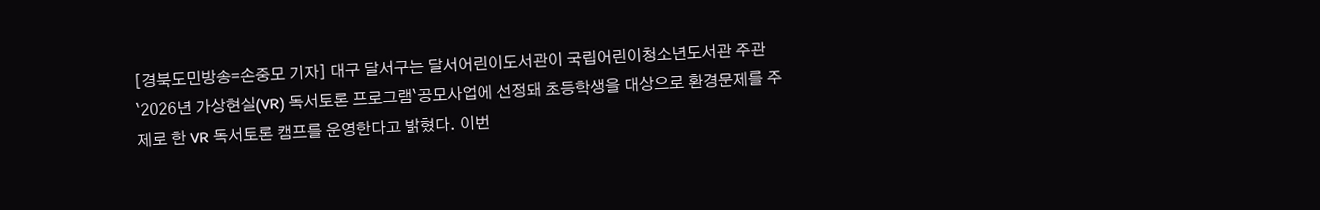[경북도민방송=손중모 기자] 대구 달서구는 달서어린이도서관이 국립어린이청소년도서관 주관`2026년 가상현실(VR) 독서토론 프로그램`공모사업에 선정돼 초등학생을 대상으로 환경문제를 주제로 한 VR 독서토론 캠프를 운영한다고 밝혔다. 이번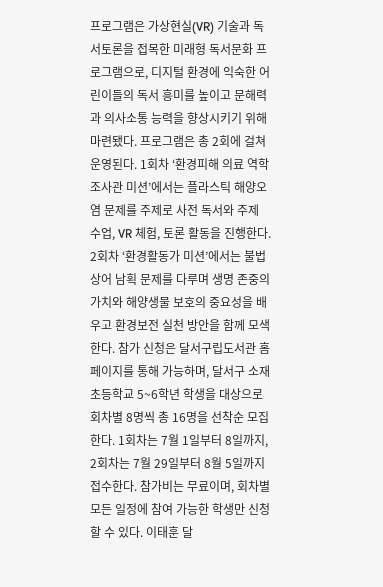프로그램은 가상현실(VR) 기술과 독서토론을 접목한 미래형 독서문화 프로그램으로, 디지털 환경에 익숙한 어린이들의 독서 흥미를 높이고 문해력과 의사소통 능력을 향상시키기 위해 마련됐다. 프로그램은 총 2회에 걸쳐 운영된다. 1회차 ‘환경피해 의료 역학조사관 미션’에서는 플라스틱 해양오염 문제를 주제로 사전 독서와 주제 수업, VR 체험, 토론 활동을 진행한다. 2회차 ‘환경활동가 미션’에서는 불법 상어 남획 문제를 다루며 생명 존중의 가치와 해양생물 보호의 중요성을 배우고 환경보전 실천 방안을 함께 모색한다. 참가 신청은 달서구립도서관 홈페이지를 통해 가능하며, 달서구 소재 초등학교 5~6학년 학생을 대상으로 회차별 8명씩 총 16명을 선착순 모집한다. 1회차는 7월 1일부터 8일까지, 2회차는 7월 29일부터 8월 5일까지 접수한다. 참가비는 무료이며, 회차별 모든 일정에 참여 가능한 학생만 신청할 수 있다. 이태훈 달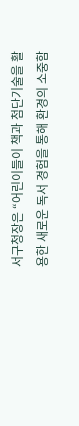서구청장은 “어린이들이 책과 첨단기술을 활용한 새로운 독서 경험을 통해 환경의 소중함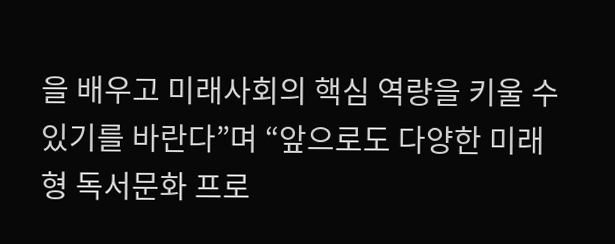을 배우고 미래사회의 핵심 역량을 키울 수 있기를 바란다”며 “앞으로도 다양한 미래형 독서문화 프로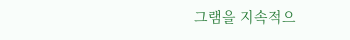그램을 지속적으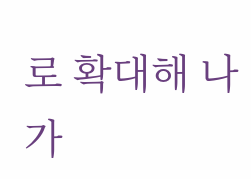로 확대해 나가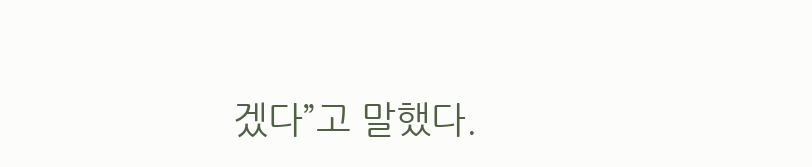겠다”고 말했다.